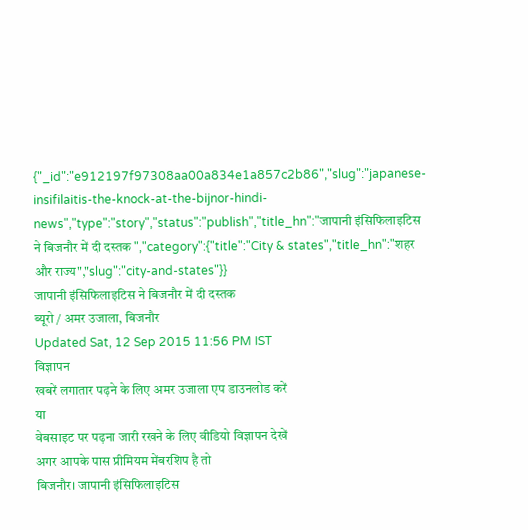{"_id":"e912197f97308aa00a834e1a857c2b86","slug":"japanese-insifilaitis-the-knock-at-the-bijnor-hindi-news","type":"story","status":"publish","title_hn":"जापानी इंसिफिलाइटिस ने बिजनौर में दी दस्तक ","category":{"title":"City & states","title_hn":"शहर और राज्य","slug":"city-and-states"}}
जापानी इंसिफिलाइटिस ने बिजनौर में दी दस्तक
ब्यूरो / अमर उजाला, बिजनौर
Updated Sat, 12 Sep 2015 11:56 PM IST
विज्ञापन
खबरें लगातार पढ़ने के लिए अमर उजाला एप डाउनलोड करें
या
वेबसाइट पर पढ़ना जारी रखने के लिए वीडियो विज्ञापन देखें
अगर आपके पास प्रीमियम मेंबरशिप है तो
बिजनौर। जापानी इंसिफिलाइटिस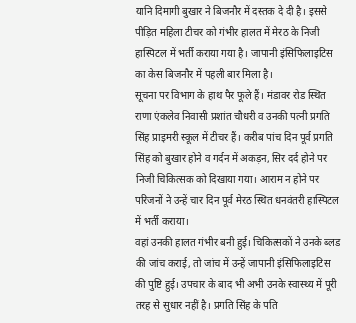यानि दिमागी बुखार ने बिजनौर में दस्तक दे दी है। इससे पीड़ित महिला टीचर को गंभीर हालत में मेरठ के निजी हास्पिटल में भर्ती कराया गया है। जापानी इंसिफिलाइटिस का केस बिजनौर में पहली बार मिला है।
सूचना पर विभाग के हाथ पैर फूले हैं। मंडावर रोड स्थित राणा एंकलेव निवासी प्रशांत चौधरी व उनकी पत्नी प्रगति सिंह प्राइमरी स्कूल में टीचर हैं। करीब पांच दिन पूर्व प्रगति सिंह को बुखार होने व गर्दन में अकड़न, सिर दर्द होने पर निजी चिकित्सक को दिखाया गया। आराम न होने पर परिजनों ने उन्हें चार दिन पूर्व मेरठ स्थित धनवंतरी हास्पिटल में भर्ती कराया।
वहां उनकी हालत गंभीर बनी हुई। चिकित्सकों ने उनके ब्लड की जांच कराई, तो जांच में उन्हें जापानी इंसिफिलाइटिस की पुष्टि हुई। उपचार के बाद भी अभी उनके स्वास्थ्य में पूरी तरह से सुधार नहीं है। प्रगति सिंह के पति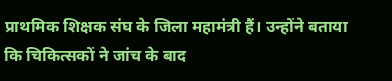प्राथमिक शिक्षक संघ के जिला महामंत्री हैं। उन्होंने बताया कि चिकित्सकों ने जांच के बाद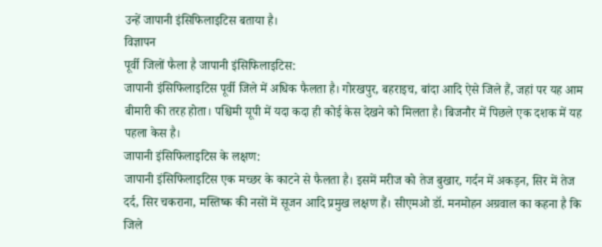उन्हें जापानी इंसिफिलाइटिस बताया है।
विज्ञापन
पूर्वी जिलों फैला है जापानी इंसिफिलाइटिस:
जापानी इंसिफिलाइटिस पूर्वी जिले में अधिक फैलता है। गोरखपुर, बहराइच, बांदा आदि ऐसे जिले हैं, जहां पर यह आम बीमारी की तरह होता। पश्चिमी यूपी में यदा कदा ही कोई केस देखने को मिलता है। बिजनौर में पिछले एक दशक में यह पहला केस है।
जापानी इंसिफिलाइटिस के लक्षण:
जापानी इंसिफिलाइटिस एक मच्छर के काटने से फैलता है। इसमें मरीज को तेज बुखार, गर्दन में अकड़न, सिर में तेज दर्द, सिर चकराना, मस्तिष्क की नसों में सूजन आदि प्रमुख लक्षण हैं। सीएमओ डॉ. मनमोहन अग्रवाल का कहना है कि जिले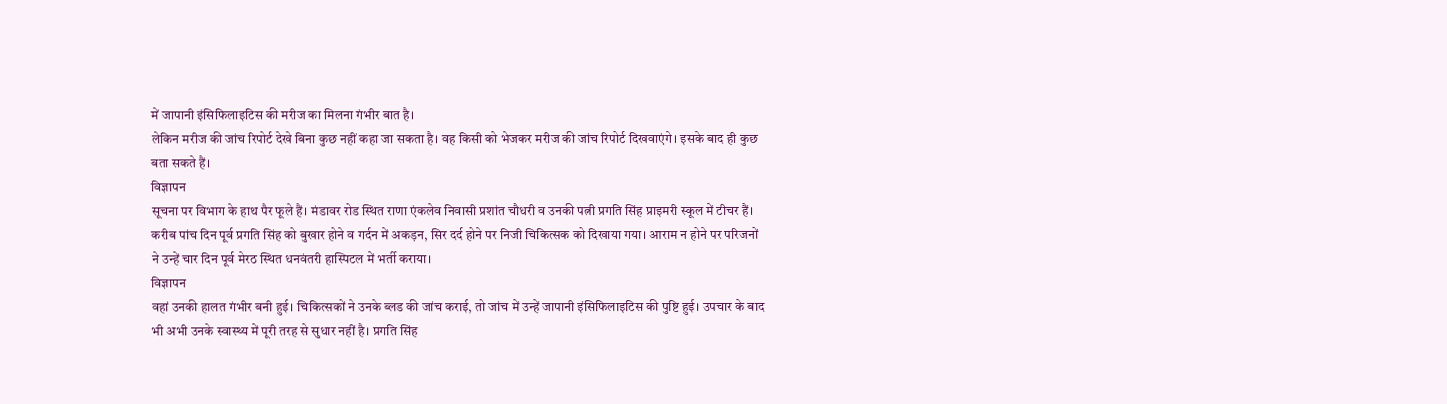में जापानी इंसिफिलाइटिस की मरीज का मिलना गंभीर बात है।
लेकिन मरीज की जांच रिपोर्ट देखे बिना कुछ नहीं कहा जा सकता है। वह किसी को भेजकर मरीज की जांच रिपोर्ट दिखवाएंगे। इसके बाद ही कुछ बता सकते हैं।
विज्ञापन
सूचना पर विभाग के हाथ पैर फूले हैं। मंडावर रोड स्थित राणा एंकलेव निवासी प्रशांत चौधरी व उनकी पत्नी प्रगति सिंह प्राइमरी स्कूल में टीचर हैं। करीब पांच दिन पूर्व प्रगति सिंह को बुखार होने व गर्दन में अकड़न, सिर दर्द होने पर निजी चिकित्सक को दिखाया गया। आराम न होने पर परिजनों ने उन्हें चार दिन पूर्व मेरठ स्थित धनवंतरी हास्पिटल में भर्ती कराया।
विज्ञापन
वहां उनकी हालत गंभीर बनी हुई। चिकित्सकों ने उनके ब्लड की जांच कराई, तो जांच में उन्हें जापानी इंसिफिलाइटिस की पुष्टि हुई। उपचार के बाद भी अभी उनके स्वास्थ्य में पूरी तरह से सुधार नहीं है। प्रगति सिंह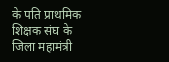के पति प्राथमिक शिक्षक संघ के जिला महामंत्री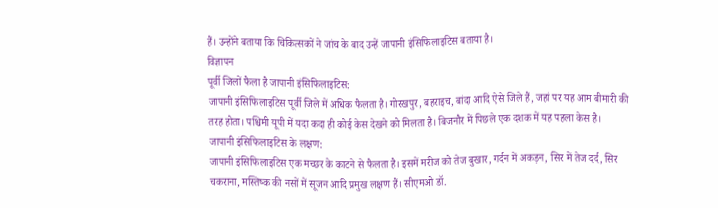हैं। उन्होंने बताया कि चिकित्सकों ने जांच के बाद उन्हें जापानी इंसिफिलाइटिस बताया है।
विज्ञापन
पूर्वी जिलों फैला है जापानी इंसिफिलाइटिस:
जापानी इंसिफिलाइटिस पूर्वी जिले में अधिक फैलता है। गोरखपुर, बहराइच, बांदा आदि ऐसे जिले हैं, जहां पर यह आम बीमारी की तरह होता। पश्चिमी यूपी में यदा कदा ही कोई केस देखने को मिलता है। बिजनौर में पिछले एक दशक में यह पहला केस है।
जापानी इंसिफिलाइटिस के लक्षण:
जापानी इंसिफिलाइटिस एक मच्छर के काटने से फैलता है। इसमें मरीज को तेज बुखार, गर्दन में अकड़न, सिर में तेज दर्द, सिर चकराना, मस्तिष्क की नसों में सूजन आदि प्रमुख लक्षण हैं। सीएमओ डॉ.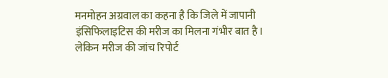मनमोहन अग्रवाल का कहना है कि जिले में जापानी इंसिफिलाइटिस की मरीज का मिलना गंभीर बात है।
लेकिन मरीज की जांच रिपोर्ट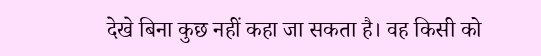देखे बिना कुछ नहीं कहा जा सकता है। वह किसी को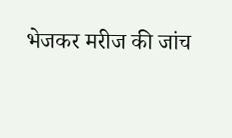भेजकर मरीज की जांच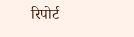रिपोर्ट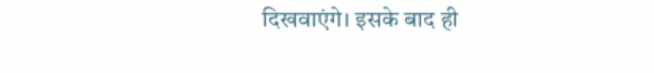दिखवाएंगे। इसके बाद ही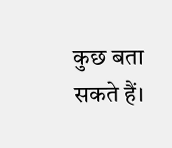कुछ बता सकते हैं।